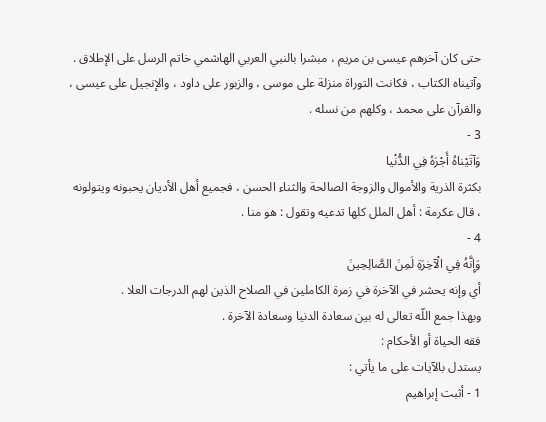حتى كان آخرهم عيسى بن مريم ، مبشرا بالنبي العربي الهاشمي خاتم الرسل على الإطلاق .
وآتيناه الكتاب ، فكانت التوراة منزلة على موسى ، والزبور على داود ، والإنجيل على عيسى ، والقرآن على محمد ، وكلهم من نسله .
3 -
وَآتَيْناهُ أَجْرَهُ فِي الدُّنْيا
بكثرة الذرية والأموال والزوجة الصالحة والثناء الحسن ، فجميع أهل الأديان يحبونه ويتولونه ، قال عكرمة : أهل الملل كلها تدعيه وتقول : هو منا .
4 -
وَإِنَّهُ فِي الْآخِرَةِ لَمِنَ الصَّالِحِينَ
أي وإنه يحشر في الآخرة في زمرة الكاملين في الصلاح الذين لهم الدرجات العلا .
وبهذا جمع اللّه تعالى له بين سعادة الدنيا وسعادة الآخرة .
فقه الحياة أو الأحكام :
يستدل بالآيات على ما يأتي :
1 - أثبت إبراهيم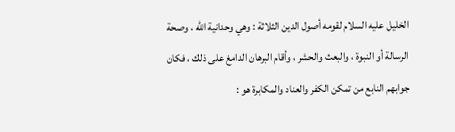الخليل عليه السلام لقومه أصول الدين الثلاثة : وهي وحدانية اللّه ، وصحة الرسالة أو النبوة ، والبعث والحشر ، وأقام البرهان الدامغ على ذلك ، فكان جوابهم النابع من تمكن الكفر والعناد والمكابرة هو :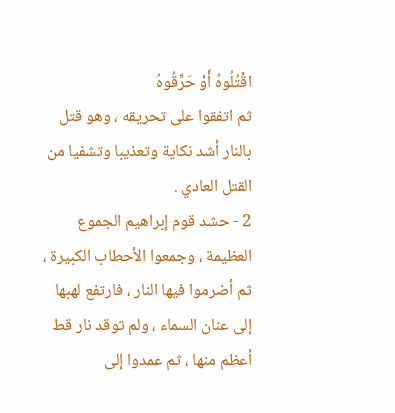اقْتُلُوهُ أَوْ حَرِّقُوهُ
ثم اتفقوا على تحريقه ، وهو قتل بالنار أشد نكاية وتعذيبا وتشفيا من القتل العادي .
2 - حشد قوم إبراهيم الجموع العظيمة ، وجمعوا الأحطاب الكبيرة ، ثم أضرموا فيها النار ، فارتفع لهبها إلى عنان السماء ، ولم توقد نار قط أعظم منها ، ثم عمدوا إلى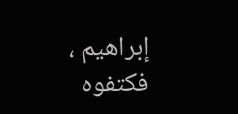إبراهيم ، فكتفوه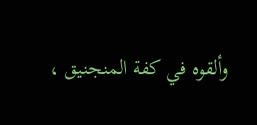وألقوه في كفة المنجنيق ،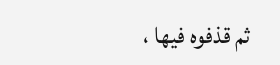ثم قذفوه فيها ،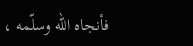فأنجاه اللّه وسلّمه ،